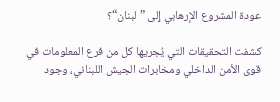عودة المشروع الإرهابي ٳلى ”لبنان“؟

كشفت التحقيقات التي يُجريها كل من فرع المعلومات في قوى الأمن الداخلي ومخابرات الجيش اللبناني، وجود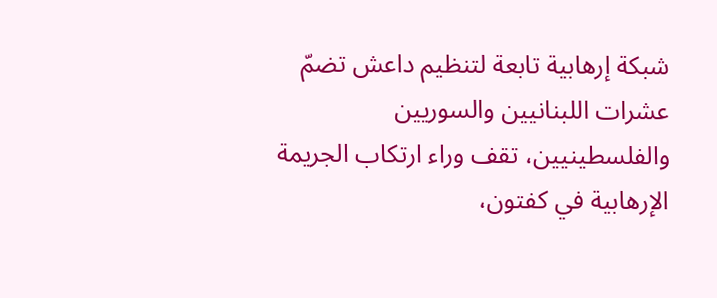شبكة إرهابية تابعة لتنظيم داعش تضمّ عشرات اللبنانيين والسوريين والفلسطينيين، تقف وراء ارتكاب الجريمة الإرهابية في كفتون،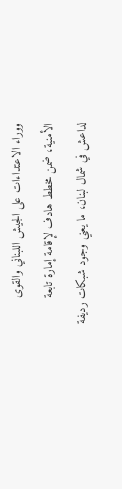ووراء الاعتداءات على الجيش اللبناني والقوى الأمنية، ضمن مخطط هادف لإقامة إمارة تابعة لداعش في شمال لبنان، ما يعني وجود شبكات رديفة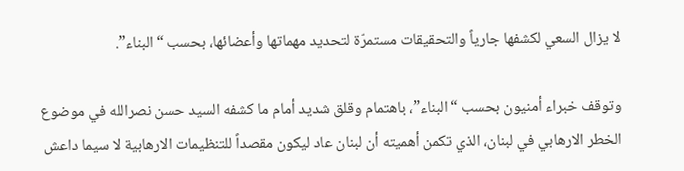لا يزال السعي لكشفها جارياً والتحقيقات مستمرّة لتحديد مهماتها وأعضائها، بحسب “البناء”.

وتوقف خبراء أمنيون بحسب “البناء”، باهتمام وقلق شديد أمام ما كشفه السيد حسن نصرالله في موضوع الخطر الارهابي في لبنان، الذي تكمن أهميته أن لبنان عاد ليكون مقصداً للتنظيمات الارهابية لا سيما داعش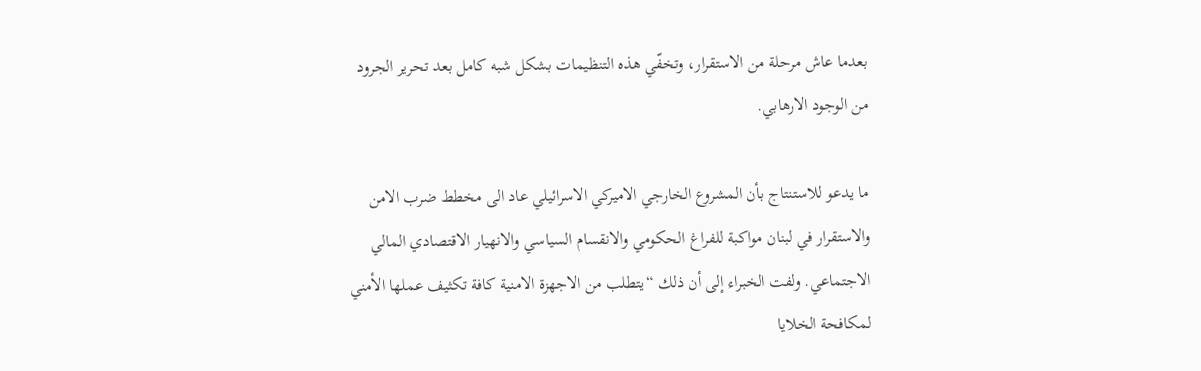بعدما عاش مرحلة من الاستقرار، وتخفّي هذه التنظيمات بشكل شبه كامل بعد تحرير الجرود من الوجود الارهابي.

ما يدعو للاستنتاج بأن المشروع الخارجي الاميركي الاسرائيلي عاد الى مخطط ضرب الامن والاستقرار في لبنان مواكبة للفراغ الحكومي والانقسام السياسي والانهيار الاقتصادي المالي الاجتماعي. ولفت الخبراء إلى أن ذلك “يتطلب من الاجهزة الامنية كافة تكثيف عملها الأمني لمكافحة الخلايا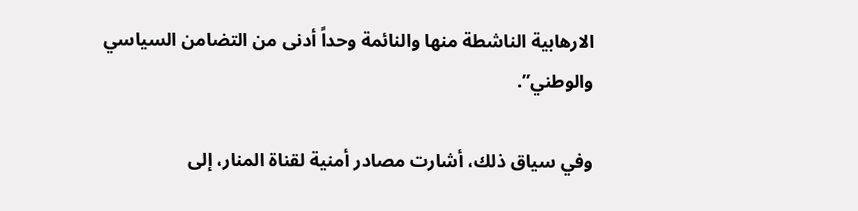الارهابية الناشطة منها والنائمة وحداً أدنى من التضامن السياسي والوطني”.

وفي سياق ذلك، أشارت مصادر أمنية لقناة المنار، إلى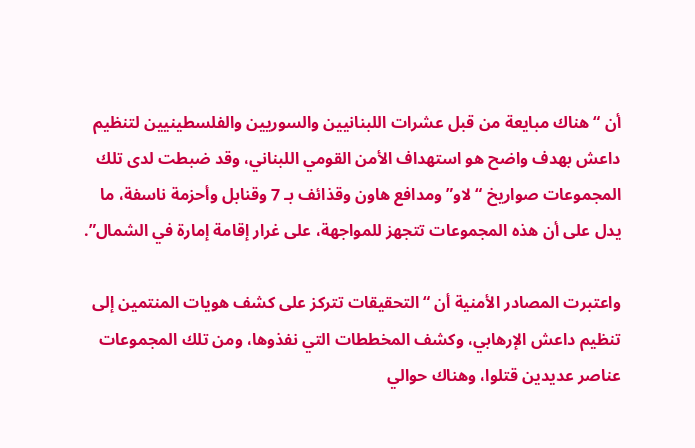أن “هناك مبايعة من قبل عشرات اللبنانيين والسوريين والفلسطينيين لتنظيم داعش بهدف واضح هو استهداف الأمن القومي اللبناني، وقد ضبطت لدى تلك المجموعات صواريخ “لاو” ومدافع هاون وقذائف بـ 7 وقنابل وأحزمة ناسفة، ما يدل على أن هذه المجموعات تتجهز للمواجهة، على غرار إقامة إمارة في الشمال”.

واعتبرت المصادر الأمنية أن “التحقيقات تتركز على كشف هويات المنتمين إلى تنظيم داعش الإرهابي، وكشف المخططات التي نفذوها، ومن تلك المجموعات عناصر عديدين قتلوا، وهناك حوالي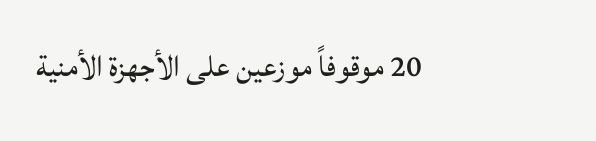20 موقوفاً موزعين على الأجهزة الأمنية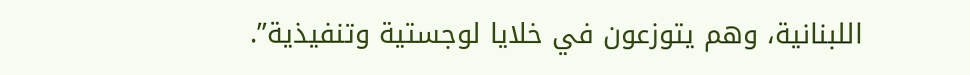اللبنانية، وهم يتوزعون في خلايا لوجستية وتنفيذية”.